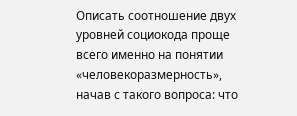Описать соотношение двух уровней социокода проще всего именно на понятии «человекоразмерность», начав с такого вопроса: что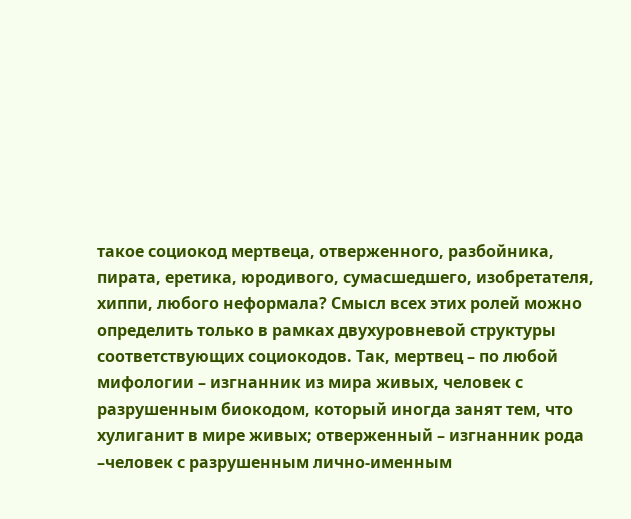такое социокод мертвеца, отверженного, разбойника, пирата, еретика, юродивого, сумасшедшего, изобретателя, хиппи, любого неформала? Смысл всех этих ролей можно определить только в рамках двухуровневой структуры соответствующих социокодов. Так, мертвец – по любой мифологии – изгнанник из мира живых, человек с разрушенным биокодом, который иногда занят тем, что хулиганит в мире живых; отверженный – изгнанник рода –человек с разрушенным лично-именным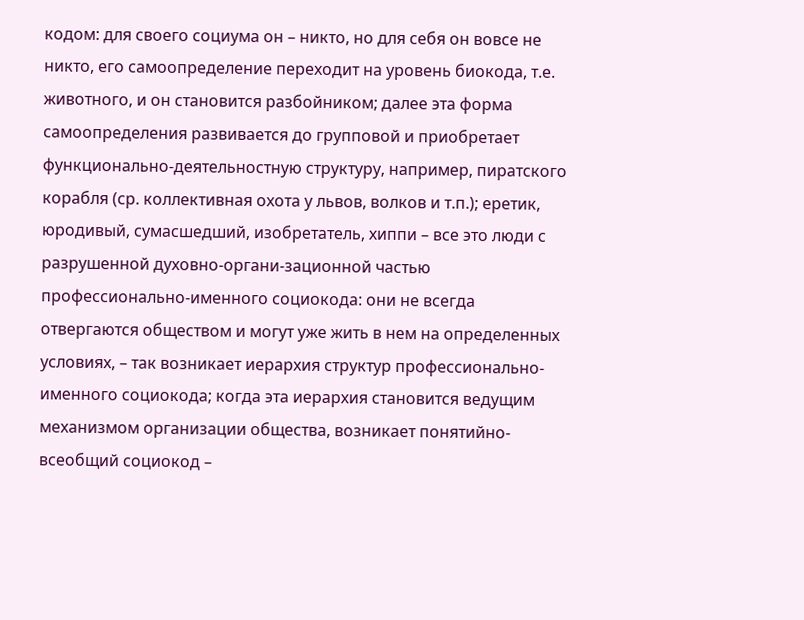кодом: для своего социума он – никто, но для себя он вовсе не никто, его самоопределение переходит на уровень биокода, т.е. животного, и он становится разбойником; далее эта форма самоопределения развивается до групповой и приобретает функционально-деятельностную структуру, например, пиратского корабля (ср. коллективная охота у львов, волков и т.п.); еретик, юродивый, сумасшедший, изобретатель, хиппи – все это люди с разрушенной духовно-органи-зационной частью профессионально-именного социокода: они не всегда отвергаются обществом и могут уже жить в нем на определенных условиях, – так возникает иерархия структур профессионально-именного социокода; когда эта иерархия становится ведущим механизмом организации общества, возникает понятийно-всеобщий социокод –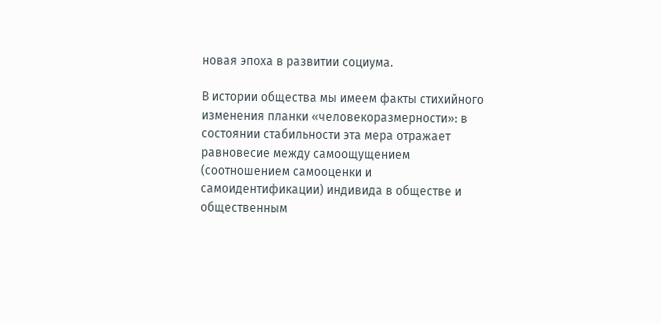новая эпоха в развитии социума.

В истории общества мы имеем факты стихийного изменения планки «человекоразмерности»: в состоянии стабильности эта мера отражает равновесие между самоощущением (соотношением самооценки и самоидентификации) индивида в обществе и общественным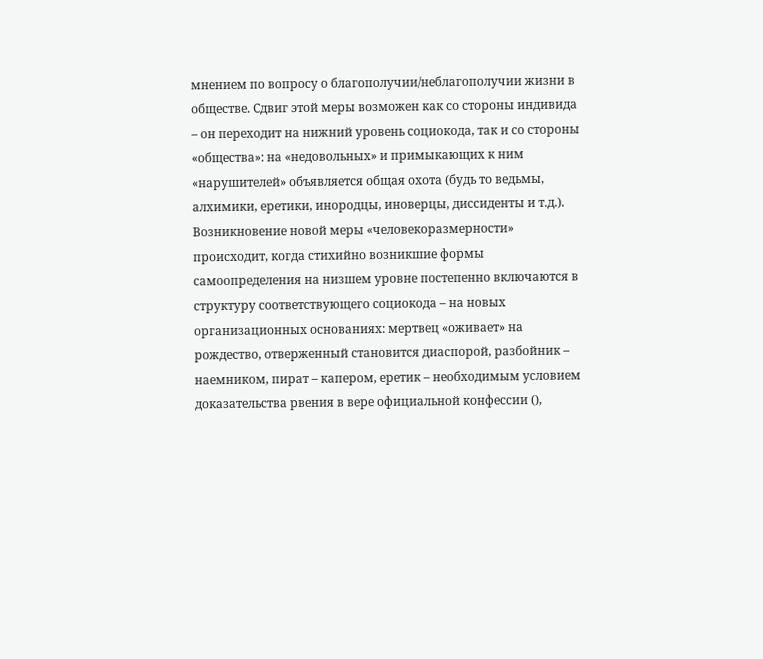мнением по вопросу о благополучии/неблагополучии жизни в обществе. Сдвиг этой меры возможен как со стороны индивида – он переходит на нижний уровень социокода, так и со стороны «общества»: на «недовольных» и примыкающих к ним «нарушителей» объявляется общая охота (будь то ведьмы, алхимики, еретики, инородцы, иноверцы, диссиденты и т.д.). Возникновение новой меры «человекоразмерности» происходит, когда стихийно возникшие формы самоопределения на низшем уровне постепенно включаются в структуру соответствующего социокода – на новых организационных основаниях: мертвец «оживает» на рождество, отверженный становится диаспорой, разбойник – наемником, пират – капером, еретик – необходимым условием доказательства рвения в вере официальной конфессии (),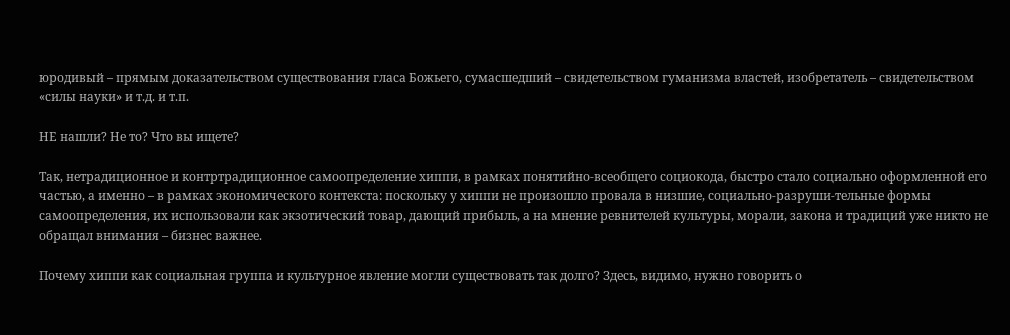юродивый – прямым доказательством существования гласа Божьего, сумасшедший – свидетельством гуманизма властей, изобретатель – свидетельством «силы науки» и т.д. и т.п.

НЕ нашли? Не то? Что вы ищете?

Так, нетрадиционное и контртрадиционное самоопределение хиппи, в рамках понятийно-всеобщего социокода, быстро стало социально оформленной его частью, а именно – в рамках экономического контекста: поскольку у хиппи не произошло провала в низшие, социально-разруши-тельные формы самоопределения, их использовали как экзотический товар, дающий прибыль, а на мнение ревнителей культуры, морали, закона и традиций уже никто не обращал внимания – бизнес важнее.

Почему хиппи как социальная группа и культурное явление могли существовать так долго? Здесь, видимо, нужно говорить о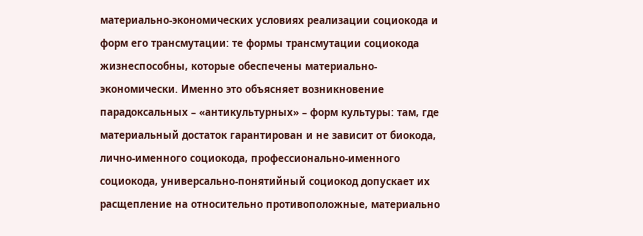материально-экономических условиях реализации социокода и форм его трансмутации: те формы трансмутации социокода жизнеспособны, которые обеспечены материально-экономически. Именно это объясняет возникновение парадоксальных – «антикультурных» – форм культуры: там, где материальный достаток гарантирован и не зависит от биокода, лично-именного социокода, профессионально-именного социокода, универсально-понятийный социокод допускает их расщепление на относительно противоположные, материально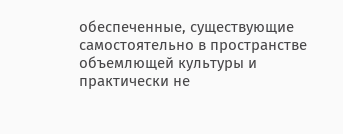обеспеченные, существующие самостоятельно в пространстве объемлющей культуры и практически не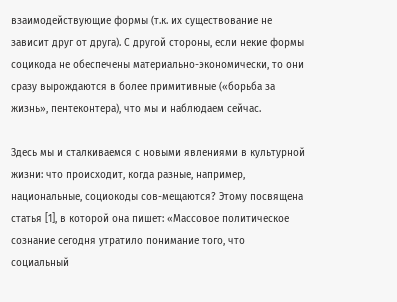взаимодействующие формы (т.к. их существование не зависит друг от друга). С другой стороны, если некие формы социкода не обеспечены материально-экономически, то они сразу вырождаются в более примитивные («борьба за жизнь», пентеконтера), что мы и наблюдаем сейчас.

Здесь мы и сталкиваемся с новыми явлениями в культурной жизни: что происходит, когда разные, например, национальные, социокоды сов-мещаются? Этому посвящена статья [1], в которой она пишет: «Массовое политическое сознание сегодня утратило понимание того, что социальный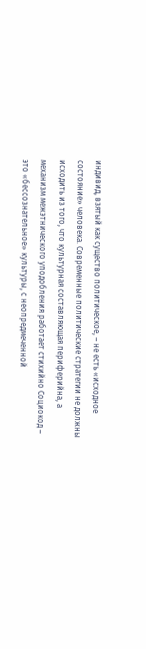индивид, взятый как существо политическое, – не есть «исходное состояние» человека. Современные политические стратегии не должны исходить из того, что культурная составляющая периферийна, а механизм межэтнического уподобления работает стихийно Социокод – это «бессознательное» культуры, с неопредмеченной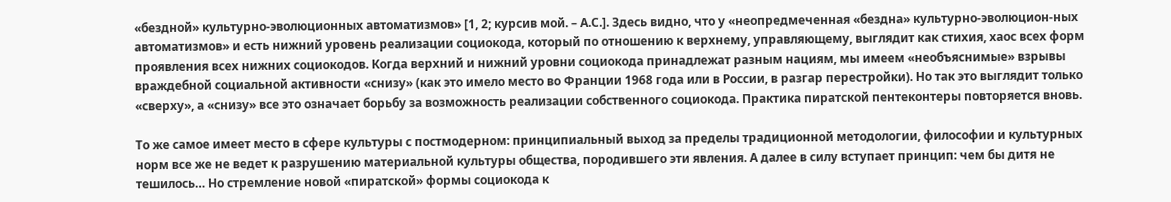«бездной» культурно-эволюционных автоматизмов» [1, 2; курсив мой. – А.С.]. Здесь видно, что у «неопредмеченная «бездна» культурно-эволюцион-ных автоматизмов» и есть нижний уровень реализации социокода, который по отношению к верхнему, управляющему, выглядит как стихия, хаос всех форм проявления всех нижних социокодов. Когда верхний и нижний уровни социокода принадлежат разным нациям, мы имеем «необъяснимые» взрывы враждебной социальной активности «снизу» (как это имело место во Франции 1968 года или в России, в разгар перестройки). Но так это выглядит только «сверху», а «снизу» все это означает борьбу за возможность реализации собственного социокода. Практика пиратской пентеконтеры повторяется вновь.

То же самое имеет место в сфере культуры с постмодерном: принципиальный выход за пределы традиционной методологии, философии и культурных норм все же не ведет к разрушению материальной культуры общества, породившего эти явления. А далее в силу вступает принцип: чем бы дитя не тешилось… Но стремление новой «пиратской» формы социокода к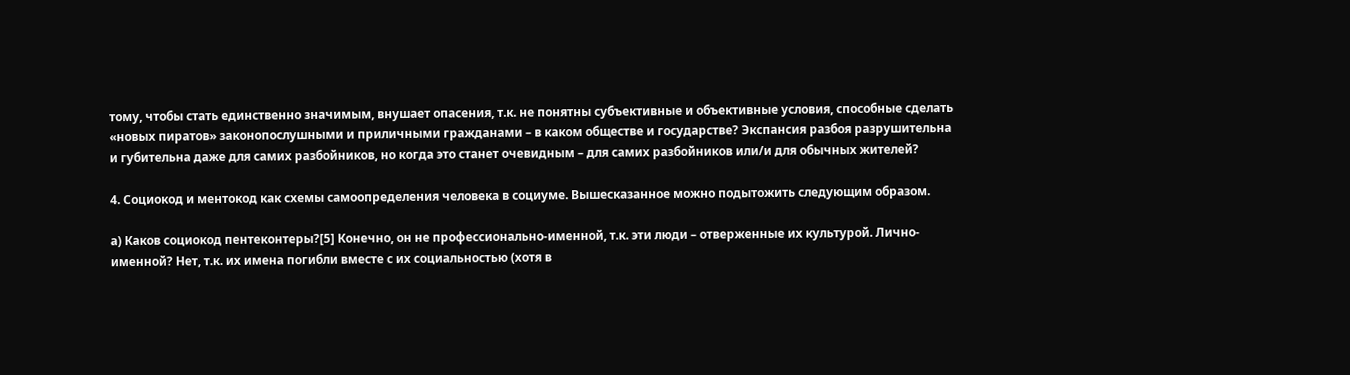тому, чтобы стать единственно значимым, внушает опасения, т.к. не понятны субъективные и объективные условия, способные сделать «новых пиратов» законопослушными и приличными гражданами – в каком обществе и государстве? Экспансия разбоя разрушительна и губительна даже для самих разбойников, но когда это станет очевидным – для самих разбойников или/и для обычных жителей?

4. Социокод и ментокод как схемы самоопределения человека в социуме. Вышесказанное можно подытожить следующим образом.

а) Каков социокод пентеконтеры?[5] Конечно, он не профессионально-именной, т.к. эти люди – отверженные их культурой. Лично-именной? Нет, т.к. их имена погибли вместе с их социальностью (хотя в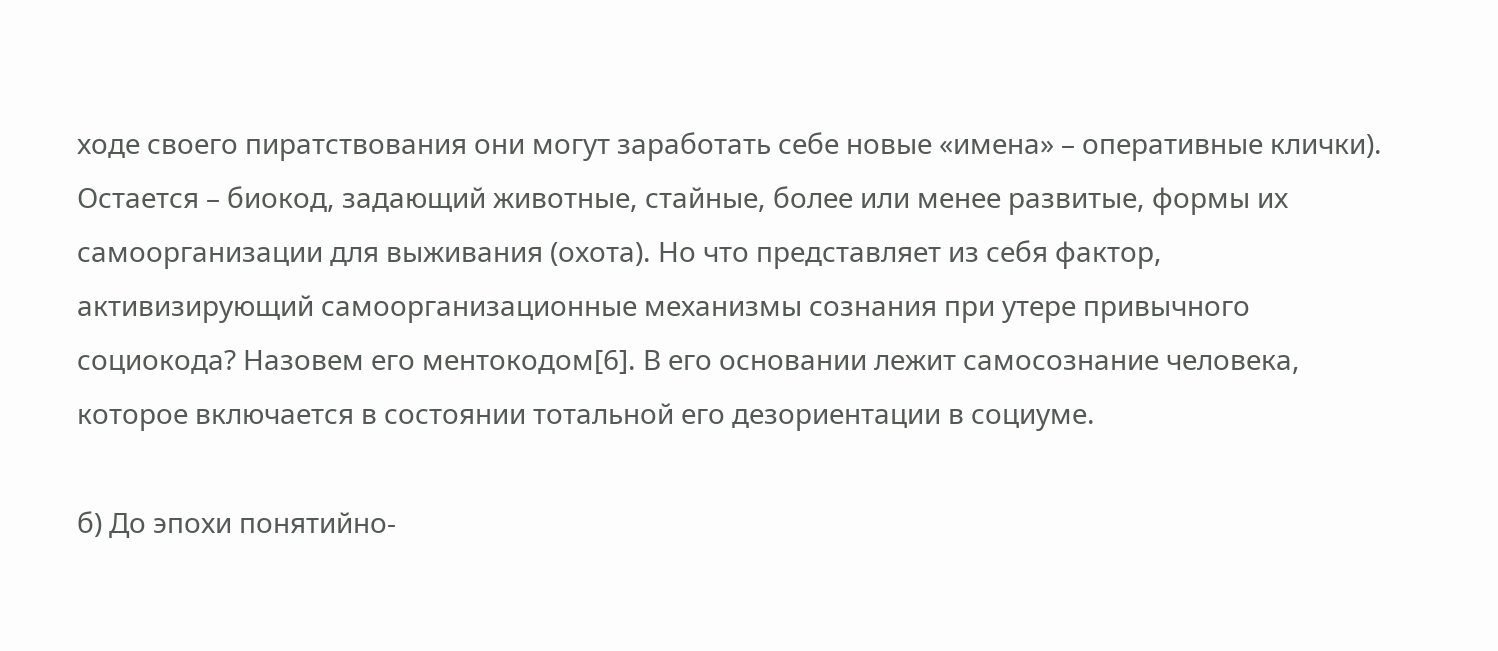ходе своего пиратствования они могут заработать себе новые «имена» – оперативные клички). Остается – биокод, задающий животные, стайные, более или менее развитые, формы их самоорганизации для выживания (охота). Но что представляет из себя фактор, активизирующий самоорганизационные механизмы сознания при утере привычного социокода? Назовем его ментокодом[6]. В его основании лежит самосознание человека, которое включается в состоянии тотальной его дезориентации в социуме.

б) До эпохи понятийно-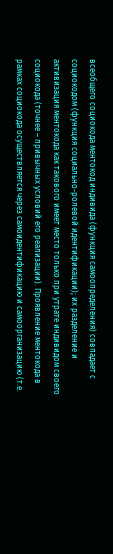всеобщего социокода ментокод индивида (функция самоопределения) совпадает с социокодом (функция социально-ролевой идентификации); их разделение и активизация ментокода как такового имеет место только при утрате индивидом своего социокода (точнее – привычных условий его реализации). Проявление ментокода в рамках социокода осуществляется через самоидентификацию и самоорганизацию (т.е.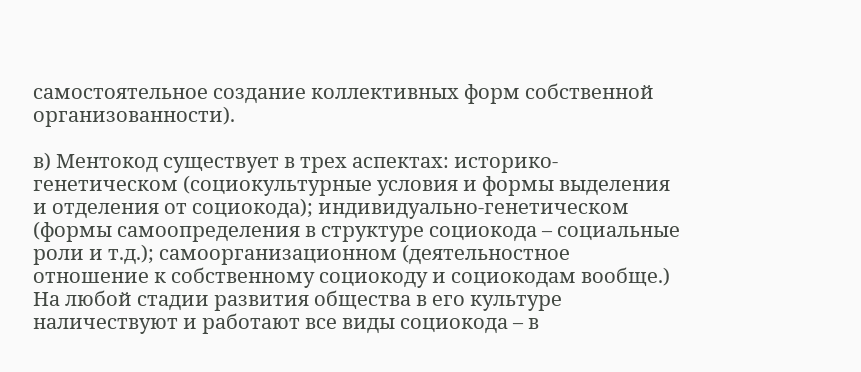самостоятельное создание коллективных форм собственной организованности).

в) Ментокод существует в трех аспектах: историко-генетическом (социокультурные условия и формы выделения и отделения от социокода); индивидуально-генетическом (формы самоопределения в структуре социокода – социальные роли и т.д.); самоорганизационном (деятельностное отношение к собственному социокоду и социокодам вообще.) На любой стадии развития общества в его культуре наличествуют и работают все виды социокода – в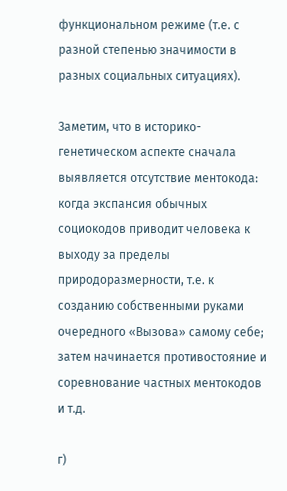функциональном режиме (т.е. с разной степенью значимости в разных социальных ситуациях).

Заметим, что в историко-генетическом аспекте сначала выявляется отсутствие ментокода: когда экспансия обычных социокодов приводит человека к выходу за пределы природоразмерности, т.е. к созданию собственными руками очередного «Вызова» самому себе; затем начинается противостояние и соревнование частных ментокодов и т.д.

г)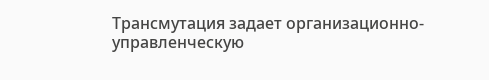Трансмутация задает организационно-управленческую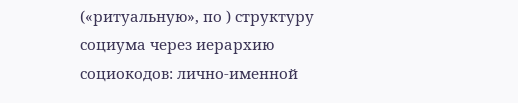(«ритуальную», по ) структуру социума через иерархию социокодов: лично-именной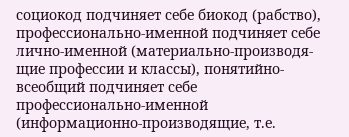социокод подчиняет себе биокод (рабство), профессионально-именной подчиняет себе лично-именной (материально-производя-щие профессии и классы), понятийно-всеобщий подчиняет себе профессионально-именной (информационно-производящие, т.е.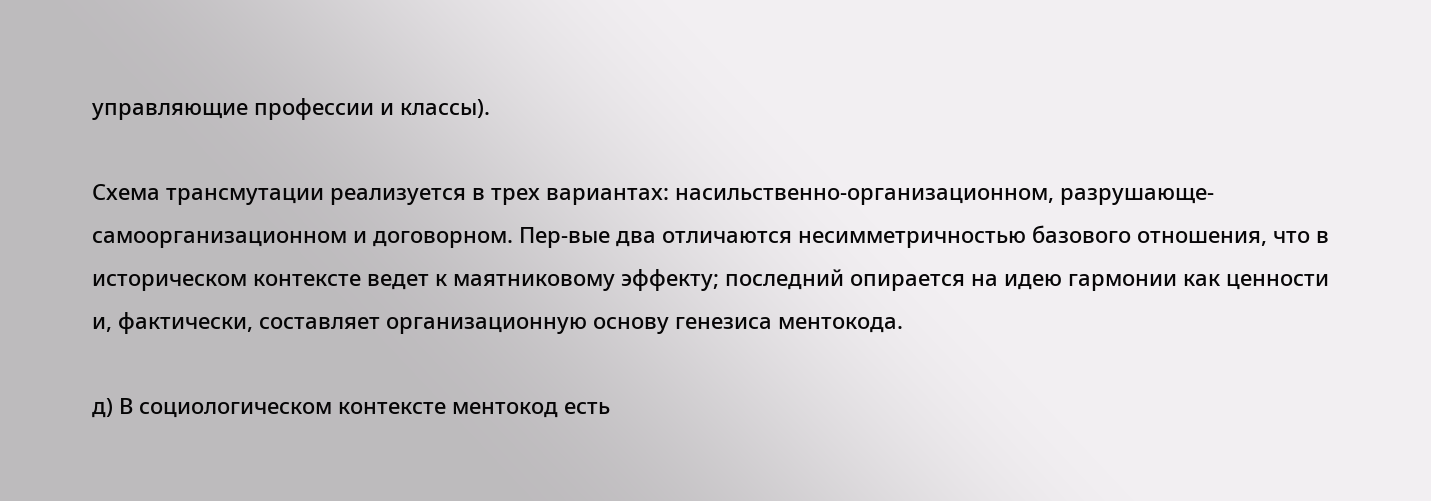управляющие профессии и классы).

Схема трансмутации реализуется в трех вариантах: насильственно-организационном, разрушающе-самоорганизационном и договорном. Пер-вые два отличаются несимметричностью базового отношения, что в историческом контексте ведет к маятниковому эффекту; последний опирается на идею гармонии как ценности и, фактически, составляет организационную основу генезиса ментокода.

д) В социологическом контексте ментокод есть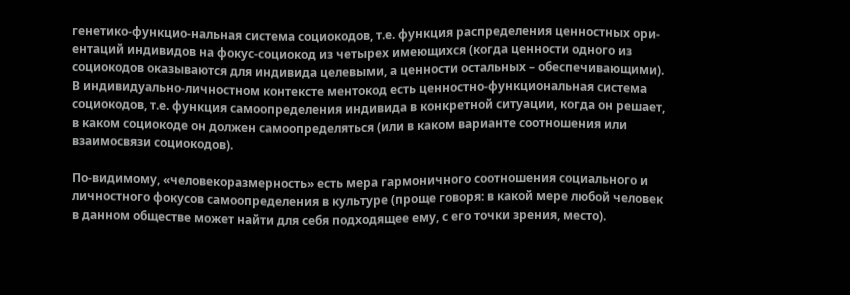генетико-функцио-нальная система социокодов, т.е. функция распределения ценностных ори-ентаций индивидов на фокус-социокод из четырех имеющихся (когда ценности одного из социокодов оказываются для индивида целевыми, а ценности остальных – обеспечивающими). В индивидуально-личностном контексте ментокод есть ценностно-функциональная система социокодов, т.е. функция самоопределения индивида в конкретной ситуации, когда он решает, в каком социокоде он должен самоопределяться (или в каком варианте соотношения или взаимосвязи социокодов).

По-видимому, «человекоразмерность» есть мера гармоничного соотношения социального и личностного фокусов самоопределения в культуре (проще говоря: в какой мере любой человек в данном обществе может найти для себя подходящее ему, с его точки зрения, место).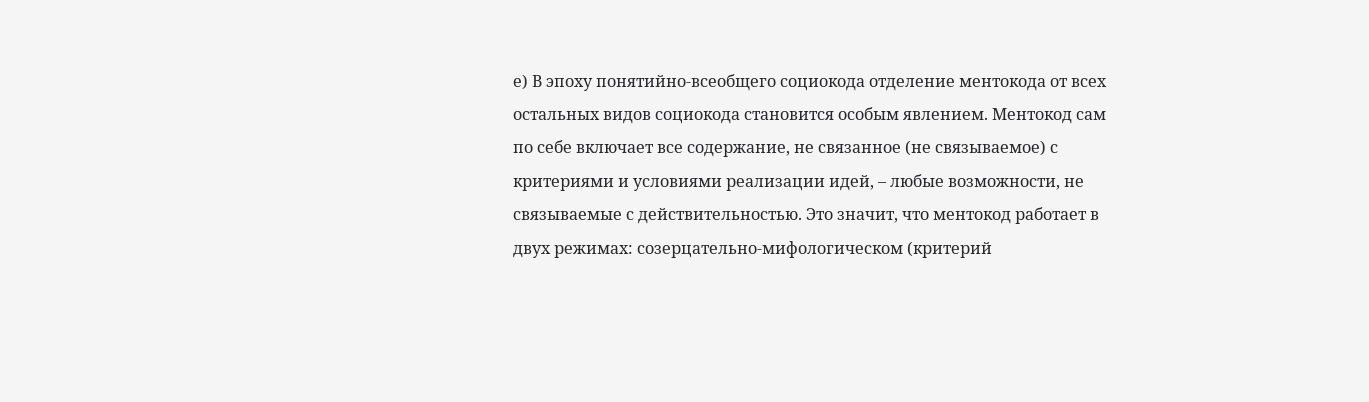е) В эпоху понятийно-всеобщего социокода отделение ментокода от всех остальных видов социокода становится особым явлением. Ментокод сам по себе включает все содержание, не связанное (не связываемое) с критериями и условиями реализации идей, – любые возможности, не связываемые с действительностью. Это значит, что ментокод работает в двух режимах: созерцательно-мифологическом (критерий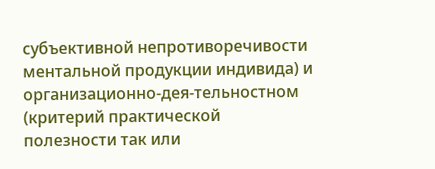субъективной непротиворечивости ментальной продукции индивида) и организационно-дея-тельностном (критерий практической полезности так или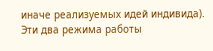иначе реализуемых идей индивида). Эти два режима работы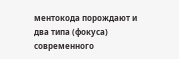ментокода порождают и два типа (фокуса) современного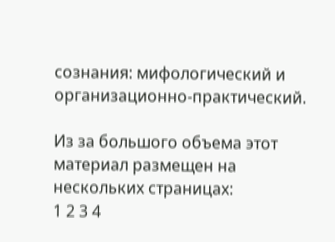сознания: мифологический и организационно-практический.

Из за большого объема этот материал размещен на нескольких страницах:
1 2 3 4